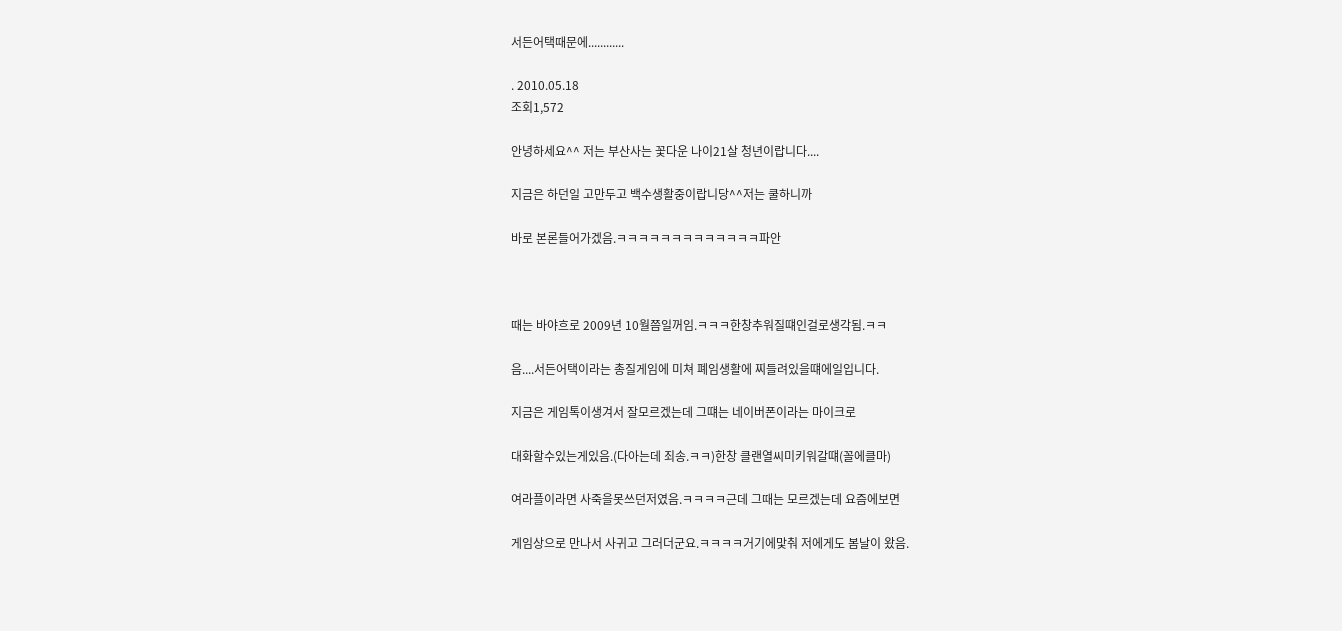서든어택때문에............

. 2010.05.18
조회1,572

안녕하세요^^ 저는 부산사는 꽃다운 나이21살 청년이랍니다....

지금은 하던일 고만두고 백수생활중이랍니당^^저는 쿨하니까

바로 본론들어가겠음.ㅋㅋㅋㅋㅋㅋㅋㅋㅋㅋㅋㅋㅋ파안



때는 바야흐로 2009년 10월쯤일꺼임.ㅋㅋㅋ한창추워질떄인걸로생각됨.ㅋㅋ

음....서든어택이라는 총질게임에 미쳐 폐임생활에 찌들려있을떄에일입니다.

지금은 게임톡이생겨서 잘모르겠는데 그떄는 네이버폰이라는 마이크로

대화할수있는게있음.(다아는데 죄송.ㅋㅋ)한창 클랜열씨미키워갈떄(꼴에클마)

여라플이라면 사죽을못쓰던저였음.ㅋㅋㅋㅋ근데 그때는 모르겠는데 요즘에보면

게임상으로 만나서 사귀고 그러더군요.ㅋㅋㅋㅋ거기에맟춰 저에게도 봄날이 왔음.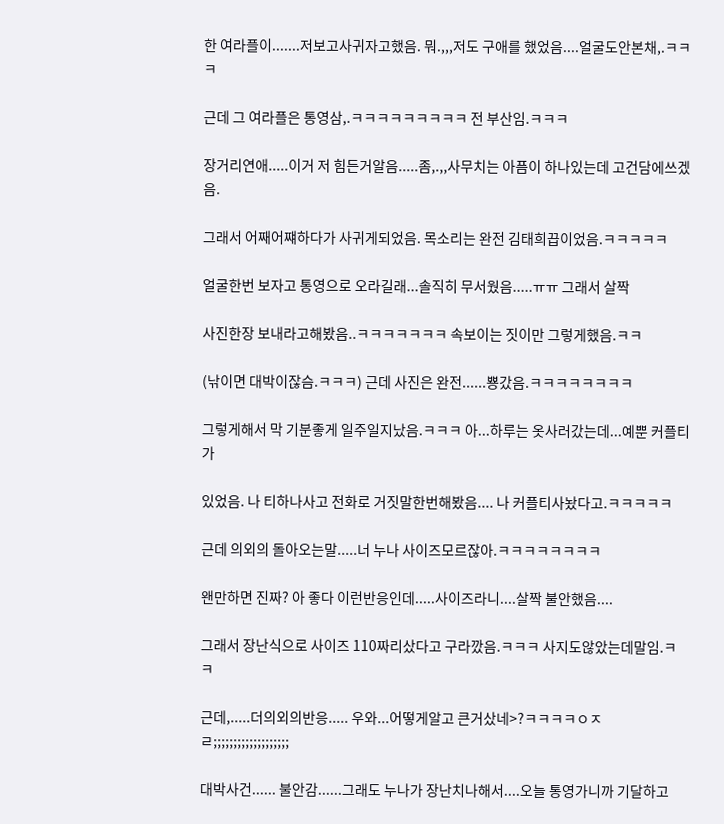한 여라플이.......저보고사귀자고했음. 뭐.,,,저도 구애를 했었음....얼굴도안본채,.ㅋㅋㅋ

근데 그 여라플은 통영삼,.ㅋㅋㅋㅋㅋㅋㅋㅋㅋ 전 부산임.ㅋㅋㅋ

장거리연애.....이거 저 힘든거알음.....좀,.,,사무치는 아픔이 하나있는데 고건담에쓰겠음.

그래서 어째어쨰하다가 사귀게되었음. 목소리는 완전 김태희끕이었음.ㅋㅋㅋㅋㅋ

얼굴한번 보자고 통영으로 오라길래...솔직히 무서웠음.....ㅠㅠ 그래서 살짝

사진한장 보내라고해봤음..ㅋㅋㅋㅋㅋㅋㅋ 속보이는 짓이만 그렇게했음.ㅋㅋ

(낚이면 대박이잖슴.ㅋㅋㅋ) 근데 사진은 완전......뿅갔음.ㅋㅋㅋㅋㅋㅋㅋㅋ

그렇게해서 막 기분좋게 일주일지났음.ㅋㅋㅋ 아...하루는 옷사러갔는데...예뿐 커플티가

있었음. 나 티하나사고 전화로 거짓말한번해봤음.... 나 커플티사놨다고.ㅋㅋㅋㅋㅋ

근데 의외의 돌아오는말.....너 누나 사이즈모르잖아.ㅋㅋㅋㅋㅋㅋㅋㅋ

왠만하면 진짜? 아 좋다 이런반응인데.....사이즈라니....살짝 불안했음....

그래서 장난식으로 사이즈 110짜리샀다고 구라깠음.ㅋㅋㅋ 사지도않았는데말임.ㅋㅋ

근데,.....더의외의반응..... 우와...어떻게알고 큰거샀네>?ㅋㅋㅋㅋㅇㅈㄹ;;;;;;;;;;;;;;;;;;;

대박사건...... 불안감......그래도 누나가 장난치나해서....오늘 통영가니까 기달하고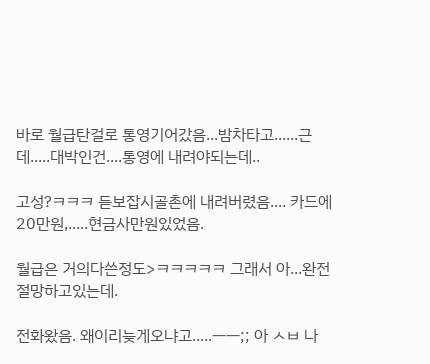바로 월급탄걸로 통영기어갔음...밤차타고......근데.....대박인건....통영에 내려야되는데..

고성?ㅋㅋㅋ 듣보잡시골촌에 내려버렸음.... 카드에 20만원,.....현금사만원있었음.

월급은 거의다쓴정도>ㅋㅋㅋㅋㅋ 그래서 아...완전 절망하고있는데.

전화왔음. 왜이리늦게오냐고.....ㅡㅡ;; 아 ㅅㅂ 나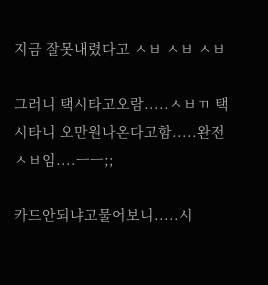지금 잘못내렸다고 ㅅㅂ ㅅㅂ ㅅㅂ

그러니 택시타고오람.....ㅅㅂㄲ 택시타니 오만원나온다고함.....완전 ㅅㅂ임....ㅡㅡ;;

카드안되냐고물어보니.....시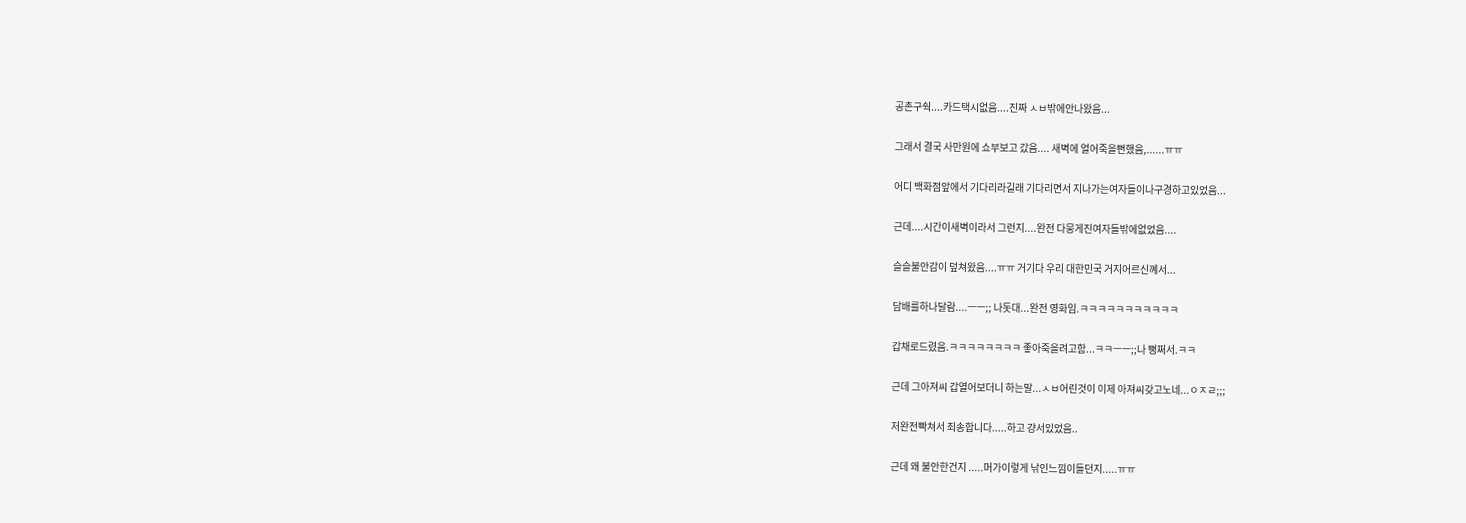공촌구숵....카드택시없음....진짜 ㅅㅂ밖에안나왔음...

그래서 결국 사만원에 쇼부보고 갔음.... 새벽에 얼어죽을뻔했음,......ㅠㅠ

어디 백화점앞에서 기다리라길래 기다리면서 지나가는여자들이나구경하고있었음...

근데....시간이새벽이라서 그런지....완전 다뭉게진여자들밖에없었음....

슬슬불안감이 덮쳐왔음....ㅠㅠ 거기다 우리 대한민국 거지어르신꼐서...

담배를하나달람....ㅡㅡ;; 나돗대...완전 영화임.ㅋㅋㅋㅋㅋㅋㅋㅋㅋㅋㅋ

갑채로드렸음.ㅋㅋㅋㅋㅋㅋㅋㅋ 좋아죽을려고함...ㅋㅋㅡㅡ;;나 뻥쩌서.ㅋㅋ

근데 그아져씨 갑열어보더니 하는말...ㅅㅂ어린것이 이제 아져씨갖고노네...ㅇㅈㄹ;;;

저완전빡쳐서 죄송합니다.....하고 걍서있었음..

근데 왜 불안한건지 .....머가이렇게 낚인느낌이들던지.....ㅠㅠ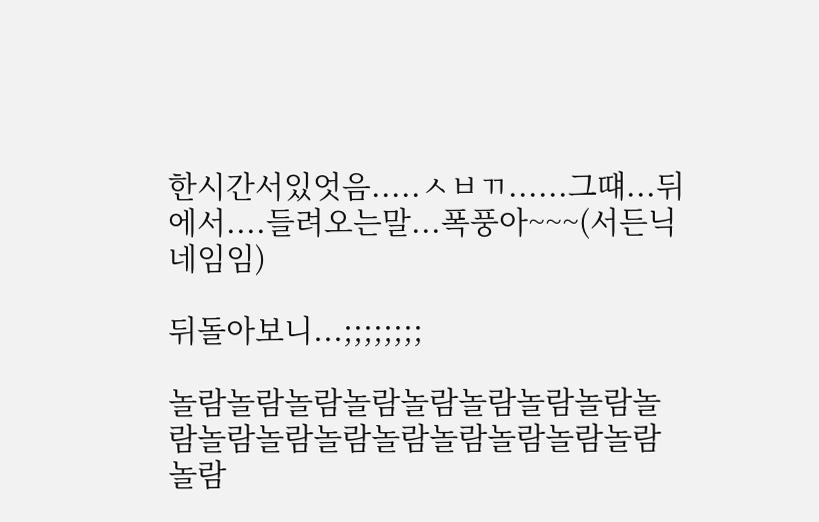한시간서있엇음.....ㅅㅂㄲ......그떄...뒤에서....들려오는말...폭풍아~~~(서든닉네임임)

뒤돌아보니...;;;;;;;;

놀람놀람놀람놀람놀람놀람놀람놀람놀람놀람놀람놀람놀람놀람놀람놀람놀람놀람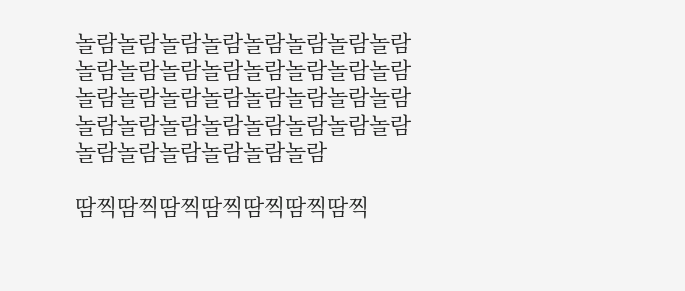놀람놀람놀람놀람놀람놀람놀람놀람놀람놀람놀람놀람놀람놀람놀람놀람놀람놀람놀람놀람놀람놀람놀람놀람놀람놀람놀람놀람놀람놀람놀람놀람놀람놀람놀람놀람놀람놀람

땀찍땀찍땀찍땀찍땀찍땀찍땀찍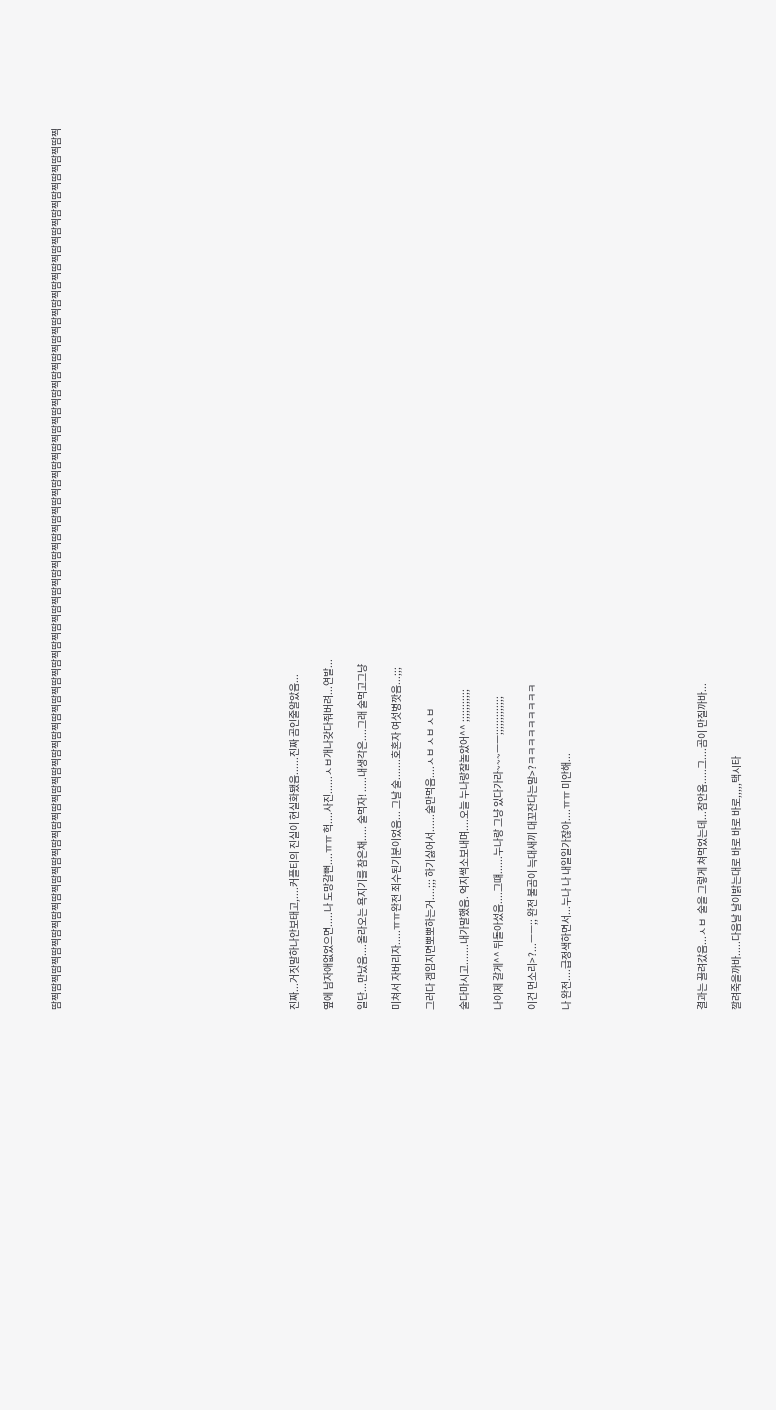땀찍땀찍땀찍땀찍땀찍땀찍땀찍땀찍땀찍땀찍땀찍땀찍땀찍땀찍땀찍땀찍땀찍땀찍땀찍땀찍땀찍땀찍땀찍땀찍땀찍땀찍땀찍땀찍땀찍땀찍땀찍땀찍땀찍땀찍땀찍땀찍땀찍땀찍땀찍땀찍땀찍땀찍땀찍땀찍땀찍땀찍땀찍땀찍땀찍













진짜...거짓말하나안보태고,....커플티의 진실이 현실화됐음......진짜 곰인줄알았음...

옆에 남자애없었으면.....나 도망갈뻔....ㅠㅠ 헉....사진......ㅅㅂ개나갖다줘버려...연발...

일단...만났음....올라오는 욕지기를 참은채..... 술먹자! .....내생각은....그래 술먹고그냥

미쳐서 자버리자.....ㅠㅠ완전 죄수된기분이었음... 그날 술.......호혼자 여섯병깟음...;;;

그러다 겜임지면뽀뽀하는거....;;; 하기싫어서......술만먹음....ㅅㅂ ㅅㅂ ㅅㅂ

술다마시고.......내가말했음. 억지썩소보내며....오늘 누나랑잘놀았어^^ ;;;;;;;;;;;

나이제 갈게^^ 뒤돌아섰음....그떄......누나랑 그냥 있다가라~~~ㅡㅡ;;;;;;;;;;;;;

이건 먼소리>?...ㅡㅡ;; 완전 불곰이 늑대새끼 대꼬잔다는말>?ㅋㅋㅋㅋㅋㅋㅋㅋㅋ

나 완전....급정색하면서...누나 나 내일일가잖아....ㅠㅠ 미안해...







결과는 끌려갔음...ㅅㅂ  술을 그렇게 쳐먹었는데...잠안옴.....그....곰이 만질까바...

깔려죽을까바.....다음날 날이밝는대로 바로 바로 바로,,,,,택시타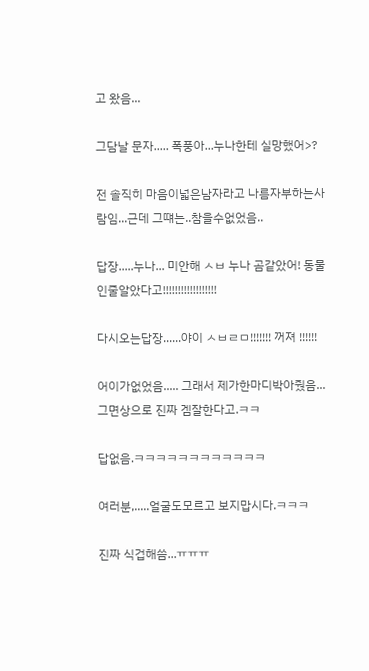고 왔음...

그담날 문자..... 폭풍아...누나한테 실망했어>?

전 솔직히 마음이넓은남자라고 나름자부하는사람임...근데 그떄는..참을수없었음..

답장.....누나... 미안해 ㅅㅂ 누나 곰같았어! 동물인줄알았다고!!!!!!!!!!!!!!!!!!

다시오는답장......야이 ㅅㅂㄹㅁ!!!!!!! 꺼져 !!!!!!

어이가없었음..... 그래서 제가한마디박아줬음... 그면상으로 진짜 겜잘한다고.ㅋㅋ

답없음.ㅋㅋㅋㅋㅋㅋㅋㅋㅋㅋㅋㅋ

여러분,.....얼굴도모르고 보지맙시다.ㅋㅋㅋ

진짜 식겁해씀...ㅠㅠㅠ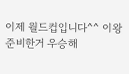이제 월드컵입니다^^ 이왕 준비한거 우승해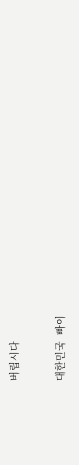버립시다

대한민국  빠이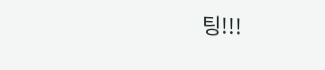팅!!!